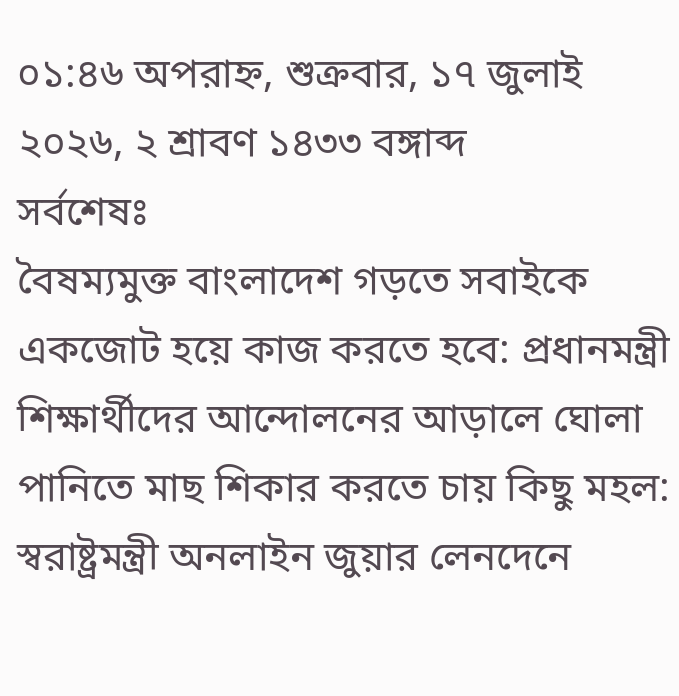০১:৪৬ অপরাহ্ন, শুক্রবার, ১৭ জুলাই ২০২৬, ২ শ্রাবণ ১৪৩৩ বঙ্গাব্দ
সর্বশেষঃ
বৈষম্যমুক্ত বাংলাদেশ গড়তে সবাইকে একজোট হয়ে কাজ করতে হবে: প্রধানমন্ত্রী শিক্ষার্থীদের আন্দোলনের আড়ালে ঘোলা পানিতে মাছ শিকার করতে চায় কিছু মহল: স্বরাষ্ট্রমন্ত্রী অনলাইন জুয়ার লেনদেনে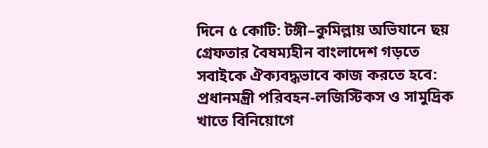দিনে ৫ কোটি: টঙ্গী–কুমিল্লায় অভিযানে ছয় গ্রেফতার বৈষম্যহীন বাংলাদেশ গড়তে সবাইকে ঐক্যবদ্ধভাবে কাজ করতে হবে: প্রধানমন্ত্রী পরিবহন-লজিস্টিকস ও সামুদ্রিক খাতে বিনিয়োগে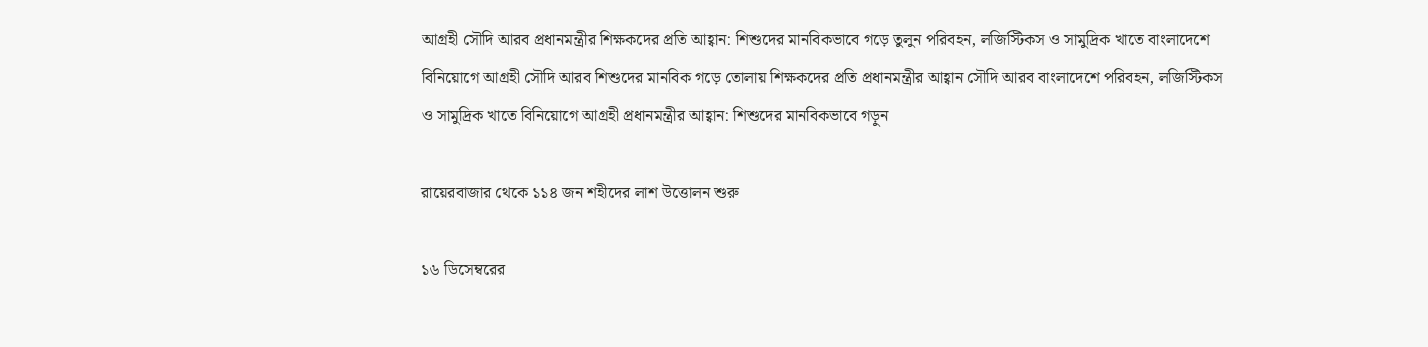আগ্রহী সৌদি আরব প্রধানমন্ত্রীর শিক্ষকদের প্রতি আহ্বান: শিশুদের মানবিকভাবে গড়ে তুলুন পরিবহন, লজিস্টিকস ও সামুদ্রিক খাতে বাংলাদেশে বিনিয়োগে আগ্রহী সৌদি আরব শিশুদের মানবিক গড়ে তোলায় শিক্ষকদের প্রতি প্রধানমন্ত্রীর আহ্বান সৌদি আরব বাংলাদেশে পরিবহন, লজিস্টিকস ও সামুদ্রিক খাতে বিনিয়োগে আগ্রহী প্রধানমন্ত্রীর আহ্বান: শিশুদের মানবিকভাবে গড়ুন

রায়েরবাজার থেকে ১১৪ জন শহীদের লাশ উত্তোলন শুরু

১৬ ডিসেম্বরের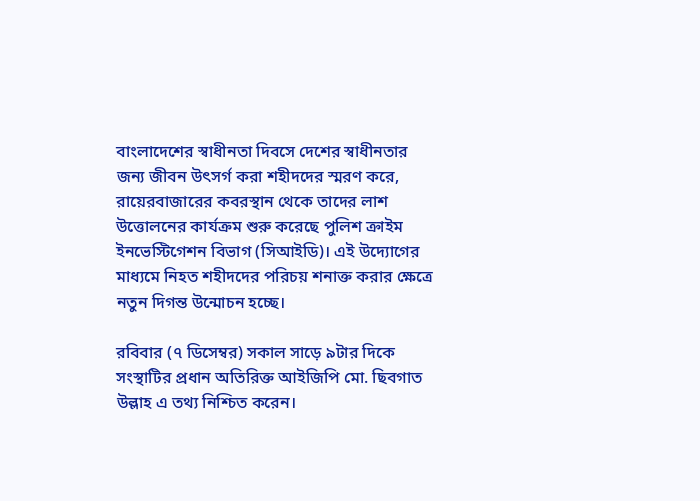বাংলাদেশের স্বাধীনতা দিবসে দেশের স্বাধীনতার জন্য জীবন উৎসর্গ করা শহীদদের স্মরণ করে, রায়েরবাজারের কবরস্থান থেকে তাদের লাশ উত্তোলনের কার্যক্রম শুরু করেছে পুলিশ ক্রাইম ইনভেস্টিগেশন বিভাগ (সিআইডি)। এই উদ্যোগের মাধ্যমে নিহত শহীদদের পরিচয় শনাক্ত করার ক্ষেত্রে নতুন দিগন্ত উন্মোচন হচ্ছে।

রবিবার (৭ ডিসেম্বর) সকাল সাড়ে ৯টার দিকে সংস্থাটির প্রধান অতিরিক্ত আইজিপি মো. ছিবগাত উল্লাহ এ তথ্য নিশ্চিত করেন।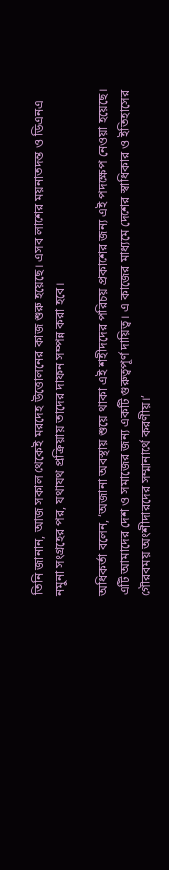তিনি জানান, আজ সকাল থেকেই মরদেহ উত্তোলনের কাজ শুরু হয়েছে। এসব লাশের ময়নাতদন্ত ও ডিএনএ নমুনা সংগ্রহের পর, যথাযথ প্রক্রিয়ায় তাদের দাফন সম্পন্ন করা হবে।

অধিকর্তা বলেন, ‘অজানা অবস্থায় শুয়ে থাকা এই শহীদদের পরিচয় প্রকাশের জন্য এই পদক্ষেপ নেওয়া হয়েছে। এটি আমাদের দেশ ও সমাজের জন্য একটি গুরুত্বপূর্ণ দায়িত্ব। এ কাজের মাধ্যমে দেশের স্বাধিকার ও ইতিহাসের গৌরবময় অংশীদারদের সম্মানার্থে করণীয়।’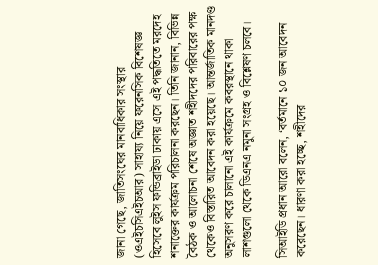জানা গেছে, জাতিসংঘের মানবাধিকার সংস্থার (ওএইচসিএইচআর) সাহায্য নিয়ে ফরেনসিক বিশেষজ্ঞ হিসেবে লুইস ফন্ডিব্রাইডা ঢাকায় এসে এই পদ্ধতিতে মরদেহ শনাক্তের কার্যক্রম পরিচালনা করছেন। তিনি জানান, বিভিন্ন বৈঠক ও আলোচনা শেষে অজ্ঞাত শহীদদের পরিবারের পক্ষ থেকেও বিস্তারিত আবেদন করা হয়েছে। আন্তর্জাতিক মানদণ্ড অনুসরণ করে চালানো এই কার্যক্রমে কবরস্থানে থাকা লাশগুলো থেকে ডিএনএ নমুনা সংগ্রহ ও বিশ্লেষণ চলবে।

সিআইডি প্রধান আরো বলেন, ‘বর্তমানে ১০ জন আবেদন করেছেন। ধারণা করা হচ্ছে, শহীদের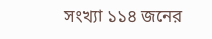সংখ্যা ১১৪ জনের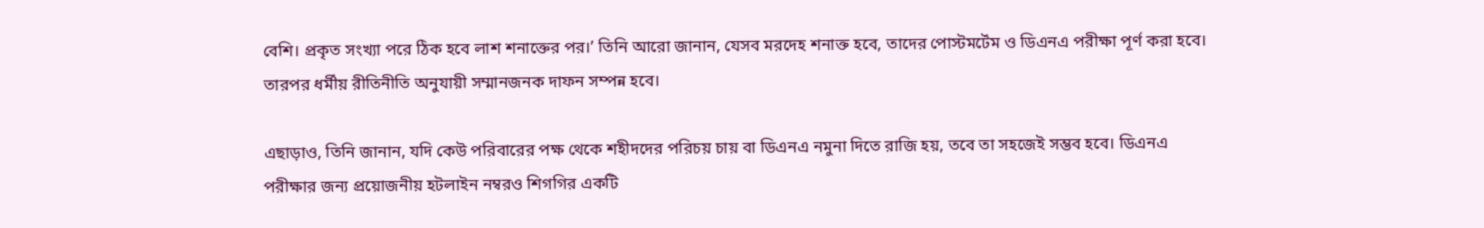বেশি। প্রকৃত সংখ্যা পরে ঠিক হবে লাশ শনাক্তের পর।’ তিনি আরো জানান, যেসব মরদেহ শনাক্ত হবে, তাদের পোস্টমর্টেম ও ডিএনএ পরীক্ষা পূর্ণ করা হবে। তারপর ধর্মীয় রীতিনীতি অনুযায়ী সম্মানজনক দাফন সম্পন্ন হবে।

এছাড়াও, তিনি জানান, যদি কেউ পরিবারের পক্ষ থেকে শহীদদের পরিচয় চায় বা ডিএনএ নমুনা দিতে রাজি হয়, তবে তা সহজেই সম্ভব হবে। ডিএনএ পরীক্ষার জন্য প্রয়োজনীয় হটলাইন নম্বরও শিগগির একটি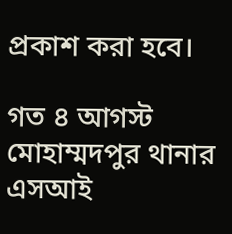প্রকাশ করা হবে।

গত ৪ আগস্ট মোহাম্মদপুর থানার এসআই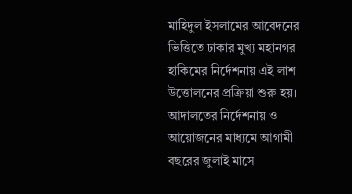মাহিদুল ইসলামের আবেদনের ভিত্তিতে ঢাকার মুখ্য মহানগর হাকিমের নির্দেশনায় এই লাশ উত্তোলনের প্রক্রিয়া শুরু হয়। আদালতের নির্দেশনায় ও আয়োজনের মাধ্যমে আগামী বছরের জুলাই মাসে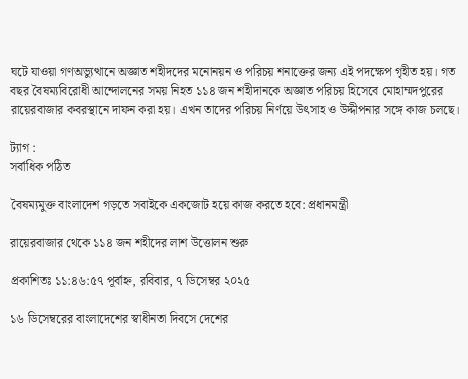ঘটে যাওয়া গণঅভ্যুত্থানে অজ্ঞাত শহীদদের মনোনয়ন ও পরিচয় শনাক্তের জন্য এই পদক্ষেপ গৃহীত হয়। গত বছর বৈষম্যবিরোধী আন্দোলনের সময় নিহত ১১৪ জন শহীদানকে অজ্ঞাত পরিচয় হিসেবে মোহাম্মদপুরের রায়েরবাজার কবরস্থানে দাফন করা হয়। এখন তাদের পরিচয় নির্ণয়ে উৎসাহ ও উদ্দীপনার সঙ্গে কাজ চলছে।

ট্যাগ :
সর্বাধিক পঠিত

বৈষম্যমুক্ত বাংলাদেশ গড়তে সবাইকে একজোট হয়ে কাজ করতে হবে: প্রধানমন্ত্রী

রায়েরবাজার থেকে ১১৪ জন শহীদের লাশ উত্তোলন শুরু

প্রকাশিতঃ ১১:৪৬:৫৭ পূর্বাহ্ন, রবিবার, ৭ ডিসেম্বর ২০২৫

১৬ ডিসেম্বরের বাংলাদেশের স্বাধীনতা দিবসে দেশের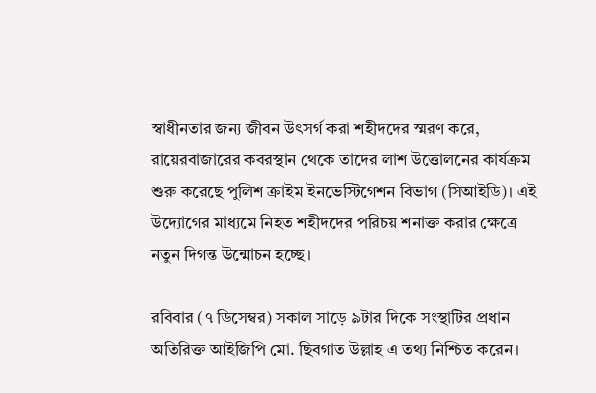স্বাধীনতার জন্য জীবন উৎসর্গ করা শহীদদের স্মরণ করে, রায়েরবাজারের কবরস্থান থেকে তাদের লাশ উত্তোলনের কার্যক্রম শুরু করেছে পুলিশ ক্রাইম ইনভেস্টিগেশন বিভাগ (সিআইডি)। এই উদ্যোগের মাধ্যমে নিহত শহীদদের পরিচয় শনাক্ত করার ক্ষেত্রে নতুন দিগন্ত উন্মোচন হচ্ছে।

রবিবার (৭ ডিসেম্বর) সকাল সাড়ে ৯টার দিকে সংস্থাটির প্রধান অতিরিক্ত আইজিপি মো. ছিবগাত উল্লাহ এ তথ্য নিশ্চিত করেন।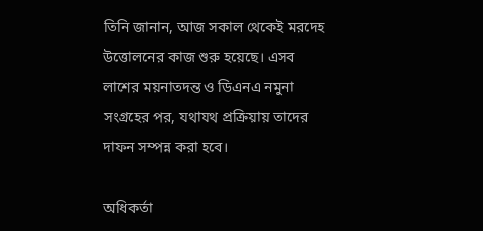তিনি জানান, আজ সকাল থেকেই মরদেহ উত্তোলনের কাজ শুরু হয়েছে। এসব লাশের ময়নাতদন্ত ও ডিএনএ নমুনা সংগ্রহের পর, যথাযথ প্রক্রিয়ায় তাদের দাফন সম্পন্ন করা হবে।

অধিকর্তা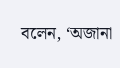বলেন, ‘অজানা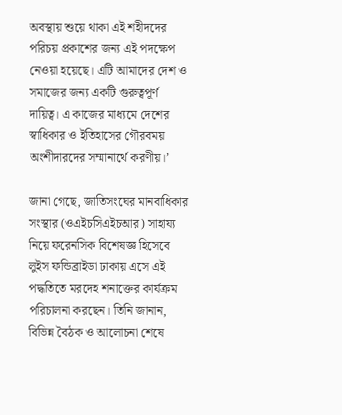অবস্থায় শুয়ে থাকা এই শহীদদের পরিচয় প্রকাশের জন্য এই পদক্ষেপ নেওয়া হয়েছে। এটি আমাদের দেশ ও সমাজের জন্য একটি গুরুত্বপূর্ণ দায়িত্ব। এ কাজের মাধ্যমে দেশের স্বাধিকার ও ইতিহাসের গৌরবময় অংশীদারদের সম্মানার্থে করণীয়।’

জানা গেছে, জাতিসংঘের মানবাধিকার সংস্থার (ওএইচসিএইচআর) সাহায্য নিয়ে ফরেনসিক বিশেষজ্ঞ হিসেবে লুইস ফন্ডিব্রাইডা ঢাকায় এসে এই পদ্ধতিতে মরদেহ শনাক্তের কার্যক্রম পরিচালনা করছেন। তিনি জানান, বিভিন্ন বৈঠক ও আলোচনা শেষে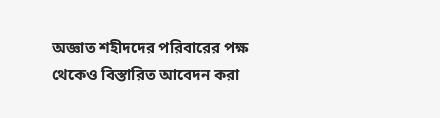অজ্ঞাত শহীদদের পরিবারের পক্ষ থেকেও বিস্তারিত আবেদন করা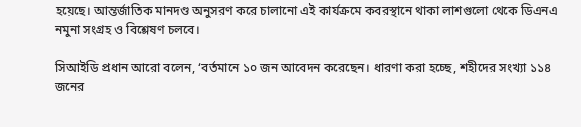হয়েছে। আন্তর্জাতিক মানদণ্ড অনুসরণ করে চালানো এই কার্যক্রমে কবরস্থানে থাকা লাশগুলো থেকে ডিএনএ নমুনা সংগ্রহ ও বিশ্লেষণ চলবে।

সিআইডি প্রধান আরো বলেন, ‘বর্তমানে ১০ জন আবেদন করেছেন। ধারণা করা হচ্ছে, শহীদের সংখ্যা ১১৪ জনের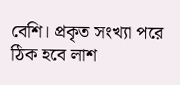বেশি। প্রকৃত সংখ্যা পরে ঠিক হবে লাশ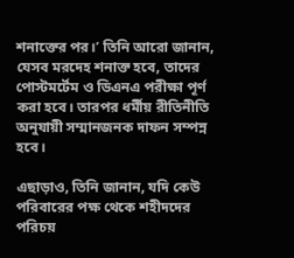শনাক্তের পর।’ তিনি আরো জানান, যেসব মরদেহ শনাক্ত হবে, তাদের পোস্টমর্টেম ও ডিএনএ পরীক্ষা পূর্ণ করা হবে। তারপর ধর্মীয় রীতিনীতি অনুযায়ী সম্মানজনক দাফন সম্পন্ন হবে।

এছাড়াও, তিনি জানান, যদি কেউ পরিবারের পক্ষ থেকে শহীদদের পরিচয়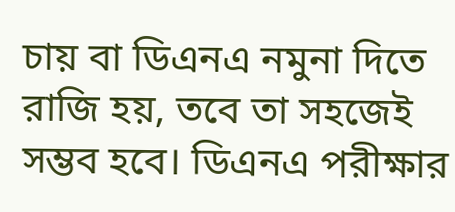চায় বা ডিএনএ নমুনা দিতে রাজি হয়, তবে তা সহজেই সম্ভব হবে। ডিএনএ পরীক্ষার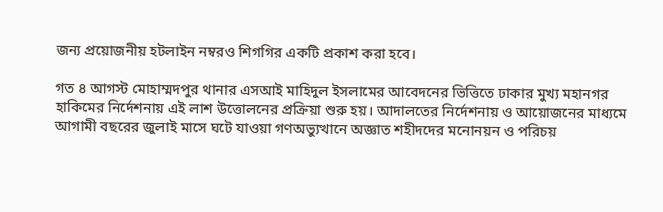জন্য প্রয়োজনীয় হটলাইন নম্বরও শিগগির একটি প্রকাশ করা হবে।

গত ৪ আগস্ট মোহাম্মদপুর থানার এসআই মাহিদুল ইসলামের আবেদনের ভিত্তিতে ঢাকার মুখ্য মহানগর হাকিমের নির্দেশনায় এই লাশ উত্তোলনের প্রক্রিয়া শুরু হয়। আদালতের নির্দেশনায় ও আয়োজনের মাধ্যমে আগামী বছরের জুলাই মাসে ঘটে যাওয়া গণঅভ্যুত্থানে অজ্ঞাত শহীদদের মনোনয়ন ও পরিচয়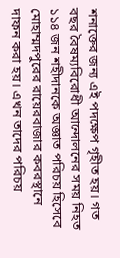শনাক্তের জন্য এই পদক্ষেপ গৃহীত হয়। গত বছর বৈষম্যবিরোধী আন্দোলনের সময় নিহত ১১৪ জন শহীদানকে অজ্ঞাত পরিচয় হিসেবে মোহাম্মদপুরের রায়েরবাজার কবরস্থানে দাফন করা হয়। এখন তাদের পরিচয়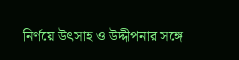নির্ণয়ে উৎসাহ ও উদ্দীপনার সঙ্গে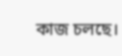কাজ চলছে।